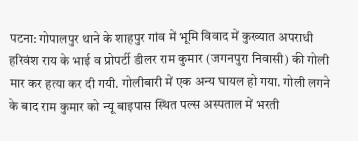पटना: गोपालपुर थाने के शाहपुर गांव में भूमि विवाद में कुख्यात अपराधी हरिवंश राय के भाई व प्रोपर्टी डीलर राम कुमार (जगनपुरा निवासी) की गोली मार कर हत्या कर दी गयी. गोलीबारी में एक अन्य घायल हो गया. गोली लगने के बाद राम कुमार को न्यू बाइपास स्थित पल्स अस्पताल में भरती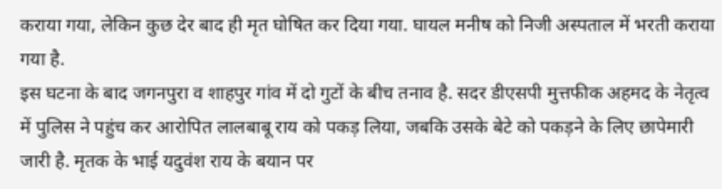कराया गया, लेकिन कुछ देर बाद ही मृत घोषित कर दिया गया. घायल मनीष को निजी अस्पताल में भरती कराया गया है.
इस घटना के बाद जगनपुरा व शाहपुर गांव में दो गुटों के बीच तनाव है. सदर डीएसपी मुत्तफीक अहमद के नेतृत्व में पुलिस ने पहुंच कर आरोपित लालबाबू राय को पकड़ लिया, जबकि उसके बेटे को पकड़ने के लिए छापेमारी जारी है. मृतक के भाई यदुवंश राय के बयान पर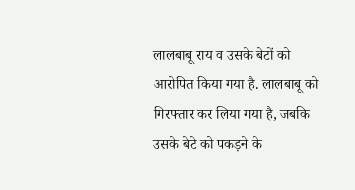लालबाबू राय व उसके बेटों को आरोपित किया गया है. लालबाबू को गिरफ्तार कर लिया गया है, जबकि उसके बेटे को पकड़ने के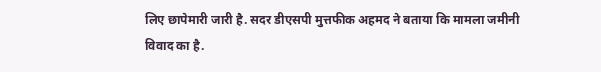लिए छापेमारी जारी है. सदर डीएसपी मुत्तफीक अहमद ने बताया कि मामला जमीनी विवाद का है.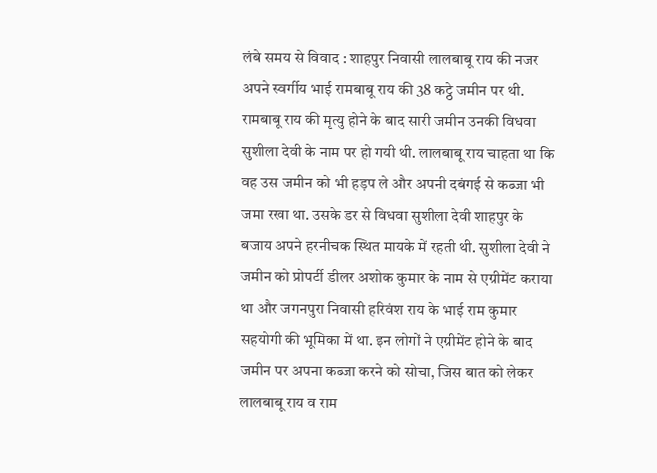लंबे समय से विवाद : शाहपुर निवासी लालबाबू राय की नजर अपने स्वर्गीय भाई रामबाबू राय की 38 कट्ठे जमीन पर थी. रामबाबू राय की मृत्यु होने के बाद सारी जमीन उनकी विधवा सुशीला देवी के नाम पर हो गयी थी. लालबाबू राय चाहता था कि वह उस जमीन को भी हड़प ले और अपनी दबंगई से कब्जा भी जमा रखा था. उसके डर से विधवा सुशीला देवी शाहपुर के बजाय अपने हरनीचक स्थित मायके में रहती थी. सुशीला देवी ने जमीन को प्रोपर्टी डीलर अशोक कुमार के नाम से एग्रीमेंट कराया था और जगनपुरा निवासी हरिवंश राय के भाई राम कुमार सहयोगी की भूमिका में था. इन लोगों ने एग्रीमेंट होने के बाद जमीन पर अपना कब्जा करने को सोचा, जिस बात को लेकर लालबाबू राय व राम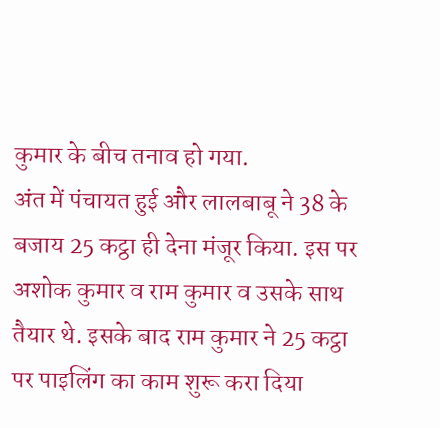कुमार के बीच तनाव हो गया.
अंत में पंचायत हुई और लालबाबू ने 38 के बजाय 25 कट्ठा ही देना मंजूर किया. इस पर अशोक कुमार व राम कुमार व उसके साथ तैयार थे. इसके बाद राम कुमार ने 25 कट्ठा पर पाइलिंग का काम शुरू करा दिया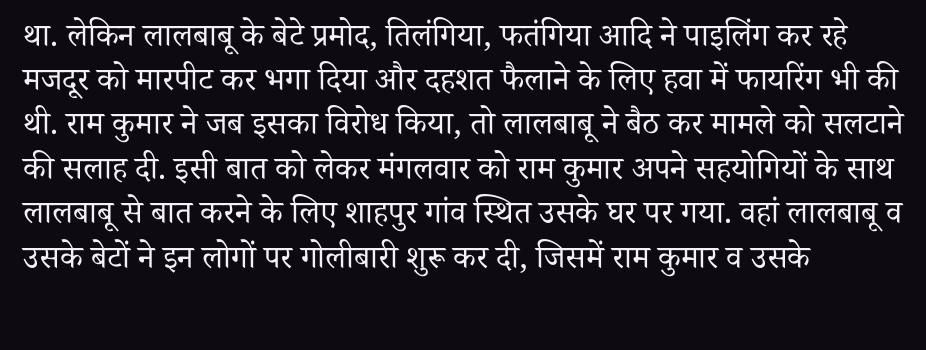था. लेकिन लालबाबू के बेटे प्रमोद, तिलंगिया, फतंगिया आदि ने पाइलिंग कर रहे मजदूर को मारपीट कर भगा दिया और दहशत फैलाने के लिए हवा में फायरिंग भी की थी. राम कुमार ने जब इसका विरोध किया, तो लालबाबू ने बैठ कर मामले को सलटाने की सलाह दी. इसी बात को लेकर मंगलवार को राम कुमार अपने सहयोगियों के साथ लालबाबू से बात करने के लिए शाहपुर गांव स्थित उसके घर पर गया. वहां लालबाबू व उसके बेटों ने इन लोगों पर गोलीबारी शुरू कर दी, जिसमें राम कुमार व उसके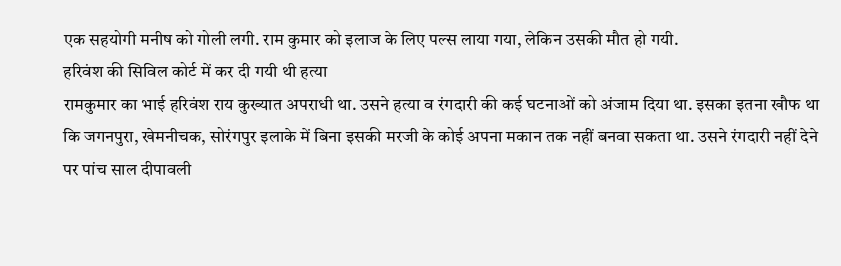एक सहयोगी मनीष को गोली लगी. राम कुमार को इलाज के लिए पल्स लाया गया, लेकिन उसकी मौत हो गयी.
हरिवंश की सिविल कोर्ट में कर दी गयी थी हत्या
रामकुमार का भाई हरिवंश राय कुख्यात अपराधी था. उसने हत्या व रंगदारी की कई घटनाओं को अंजाम दिया था. इसका इतना खौफ था कि जगनपुरा, खेमनीचक, सोरंगपुर इलाके में बिना इसकी मरजी के कोई अपना मकान तक नहीं बनवा सकता था. उसने रंगदारी नहीं देने पर पांच साल दीपावली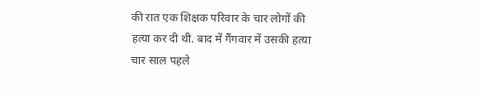की रात एक शिक्षक परिवार के चार लोगों की हत्या कर दी थी. बाद में गैंगवार में उसकी हत्या चार साल पहले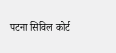पटना सिविल कोर्ट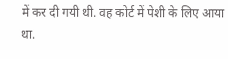में कर दी गयी थी. वह कोर्ट में पेशी के लिए आया था.